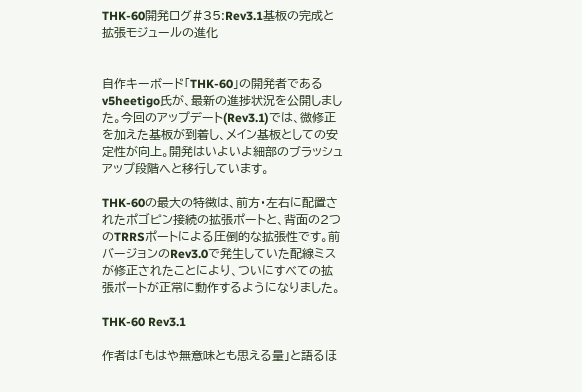THK-60開発ログ#35:Rev3.1基板の完成と拡張モジュールの進化


自作キーボード「THK-60」の開発者であるv5heetigo氏が、最新の進捗状況を公開しました。今回のアップデート(Rev3.1)では、微修正を加えた基板が到着し、メイン基板としての安定性が向上。開発はいよいよ細部のブラッシュアップ段階へと移行しています。

THK-60の最大の特徴は、前方・左右に配置されたポゴピン接続の拡張ポートと、背面の2つのTRRSポートによる圧倒的な拡張性です。前バージョンのRev3.0で発生していた配線ミスが修正されたことにより、ついにすべての拡張ポートが正常に動作するようになりました。

THK-60 Rev3.1

作者は「もはや無意味とも思える量」と語るほ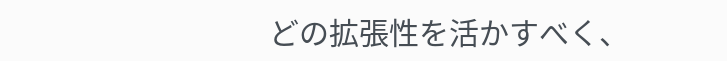どの拡張性を活かすべく、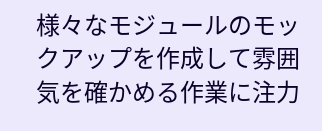様々なモジュールのモックアップを作成して雰囲気を確かめる作業に注力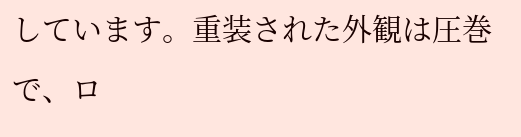しています。重装された外観は圧巻で、ロ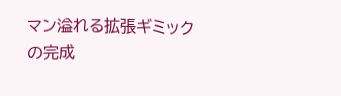マン溢れる拡張ギミックの完成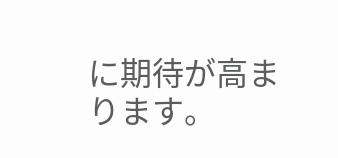に期待が高まります。